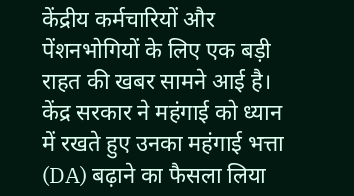केंद्रीय कर्मचारियों और पेंशनभोगियों के लिए एक बड़ी राहत की खबर सामने आई है। केंद्र सरकार ने महंगाई को ध्यान में रखते हुए उनका महंगाई भत्ता (DA) बढ़ाने का फैसला लिया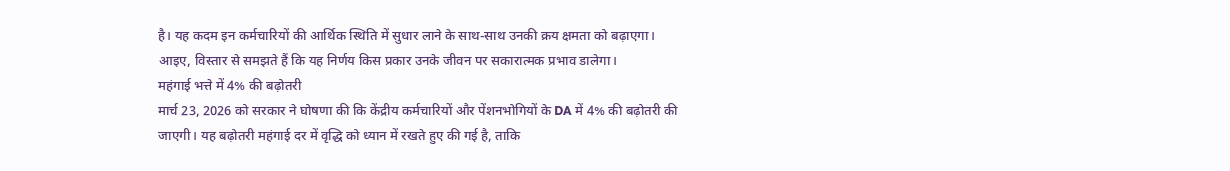है। यह कदम इन कर्मचारियों की आर्थिक स्थिति में सुधार लाने के साथ-साथ उनकी क्रय क्षमता को बढ़ाएगा। आइए, विस्तार से समझते हैं कि यह निर्णय किस प्रकार उनके जीवन पर सकारात्मक प्रभाव डालेगा।
महंगाई भत्ते में 4% की बढ़ोतरी
मार्च 23, 2026 को सरकार ने घोषणा की कि केंद्रीय कर्मचारियों और पेंशनभोगियों के DA में 4% की बढ़ोतरी की जाएगी। यह बढ़ोतरी महंगाई दर में वृद्धि को ध्यान में रखते हुए की गई है, ताकि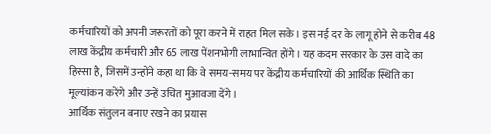कर्मचारियों को अपनी जरूरतों को पूरा करने में राहत मिल सके। इस नई दर के लागू होने से करीब 48 लाख केंद्रीय कर्मचारी और 65 लाख पेंशनभोगी लाभान्वित होंगे। यह कदम सरकार के उस वादे का हिस्सा है, जिसमें उन्होंने कहा था कि वे समय-समय पर केंद्रीय कर्मचारियों की आर्थिक स्थिति का मूल्यांकन करेंगे और उन्हें उचित मुआवजा देंगे।
आर्थिक संतुलन बनाए रखने का प्रयास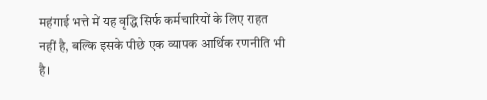महंगाई भत्ते में यह वृद्धि सिर्फ कर्मचारियों के लिए राहत नहीं है, बल्कि इसके पीछे एक व्यापक आर्थिक रणनीति भी है।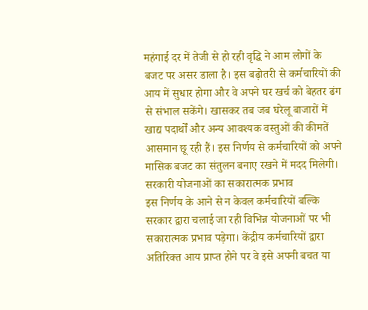महंगाई दर में तेजी से हो रही वृद्धि ने आम लोगों के बजट पर असर डाला है। इस बढ़ोतरी से कर्मचारियों की आय में सुधार होगा और वे अपने घर खर्च को बेहतर ढंग से संभाल सकेंगे। खासकर तब जब घरेलू बाजारों में खाद्य पदार्थों और अन्य आवश्यक वस्तुओं की कीमतें आसमान छू रही हैं। इस निर्णय से कर्मचारियों को अपने मासिक बजट का संतुलन बनाए रखने में मदद मिलेगी।
सरकारी योजनाओं का सकारात्मक प्रभाव
इस निर्णय के आने से न केवल कर्मचारियों बल्कि सरकार द्वारा चलाई जा रही विभिन्न योजनाओं पर भी सकारात्मक प्रभाव पड़ेगा। केंद्रीय कर्मचारियों द्वारा अतिरिक्त आय प्राप्त होने पर वे इसे अपनी बचत या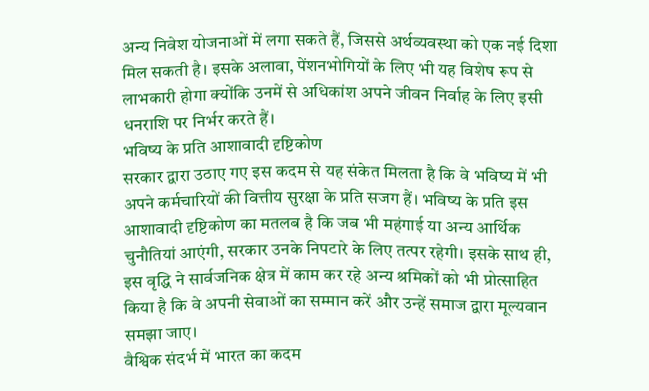अन्य निवेश योजनाओं में लगा सकते हैं, जिससे अर्थव्यवस्था को एक नई दिशा मिल सकती है। इसके अलावा, पेंशनभोगियों के लिए भी यह विशेष रूप से लाभकारी होगा क्योंकि उनमें से अधिकांश अपने जीवन निर्वाह के लिए इसी धनराशि पर निर्भर करते हैं।
भविष्य के प्रति आशावादी दृष्टिकोण
सरकार द्वारा उठाए गए इस कदम से यह संकेत मिलता है कि वे भविष्य में भी अपने कर्मचारियों की वित्तीय सुरक्षा के प्रति सजग हैं। भविष्य के प्रति इस आशावादी दृष्टिकोण का मतलब है कि जब भी महंगाई या अन्य आर्थिक चुनौतियां आएंगी, सरकार उनके निपटारे के लिए तत्पर रहेगी। इसके साथ ही, इस वृद्धि ने सार्वजनिक क्षेत्र में काम कर रहे अन्य श्रमिकों को भी प्रोत्साहित किया है कि वे अपनी सेवाओं का सम्मान करें और उन्हें समाज द्वारा मूल्यवान समझा जाए।
वैश्विक संदर्भ में भारत का कदम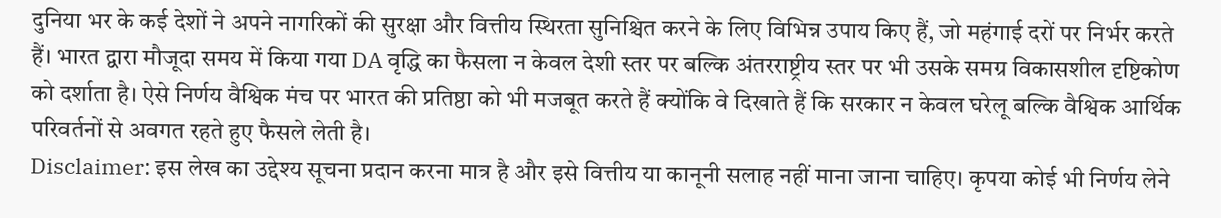दुनिया भर के कई देशों ने अपने नागरिकों की सुरक्षा और वित्तीय स्थिरता सुनिश्चित करने के लिए विभिन्न उपाय किए हैं, जो महंगाई दरों पर निर्भर करते हैं। भारत द्वारा मौजूदा समय में किया गया DA वृद्धि का फैसला न केवल देशी स्तर पर बल्कि अंतरराष्ट्रीय स्तर पर भी उसके समग्र विकासशील दृष्टिकोण को दर्शाता है। ऐसे निर्णय वैश्विक मंच पर भारत की प्रतिष्ठा को भी मजबूत करते हैं क्योंकि वे दिखाते हैं कि सरकार न केवल घरेलू बल्कि वैश्विक आर्थिक परिवर्तनों से अवगत रहते हुए फैसले लेती है।
Disclaimer: इस लेख का उद्देश्य सूचना प्रदान करना मात्र है और इसे वित्तीय या कानूनी सलाह नहीं माना जाना चाहिए। कृपया कोई भी निर्णय लेने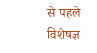से पहले विशेषज्ञ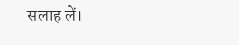सलाह लें।